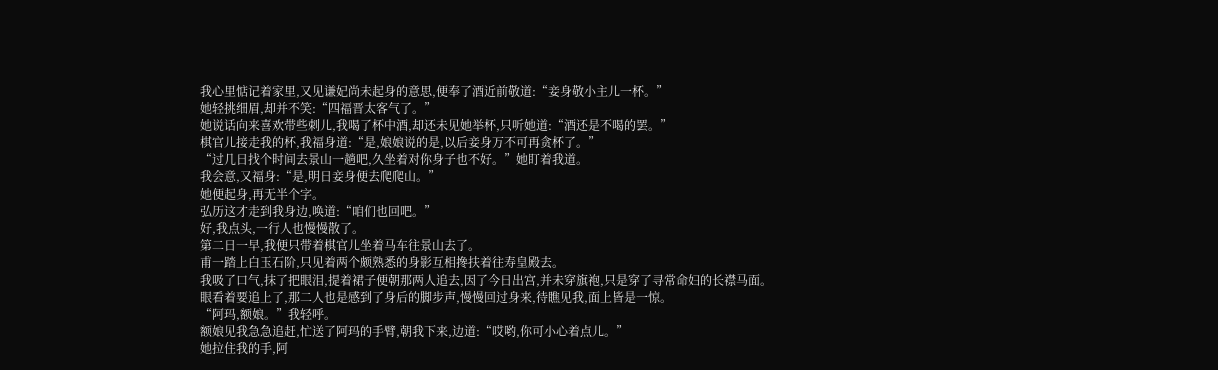我心里惦记着家里,又见谦妃尚未起身的意思,便奉了酒近前敬道:“妾身敬小主儿一杯。”
她轻挑细眉,却并不笑:“四福晋太客气了。”
她说话向来喜欢带些刺儿,我喝了杯中酒,却还未见她举杯,只听她道:“酒还是不喝的罢。”
棋官儿接走我的杯,我福身道:“是,娘娘说的是,以后妾身万不可再贪杯了。”
“过几日找个时间去景山一趟吧,久坐着对你身子也不好。”她盯着我道。
我会意,又福身:“是,明日妾身便去爬爬山。”
她便起身,再无半个字。
弘历这才走到我身边,唤道:“咱们也回吧。”
好,我点头,一行人也慢慢散了。
第二日一早,我便只带着棋官儿坐着马车往景山去了。
甫一踏上白玉石阶,只见着两个颇熟悉的身影互相搀扶着往寿皇殿去。
我吸了口气,抹了把眼泪,提着裙子便朝那两人追去,因了今日出宫,并未穿旗袍,只是穿了寻常命妇的长襟马面。
眼看着要追上了,那二人也是感到了身后的脚步声,慢慢回过身来,待瞧见我,面上皆是一惊。
“阿玛,额娘。”我轻呼。
额娘见我急急追赶,忙送了阿玛的手臂,朝我下来,边道:“哎哟,你可小心着点儿。”
她拉住我的手,阿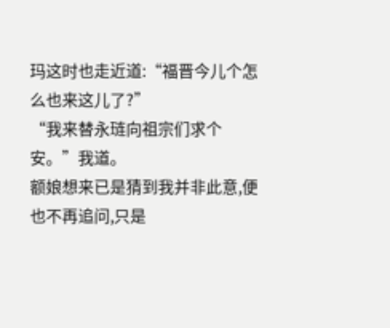玛这时也走近道:“福晋今儿个怎么也来这儿了?”
“我来替永琏向祖宗们求个安。”我道。
额娘想来已是猜到我并非此意,便也不再追问,只是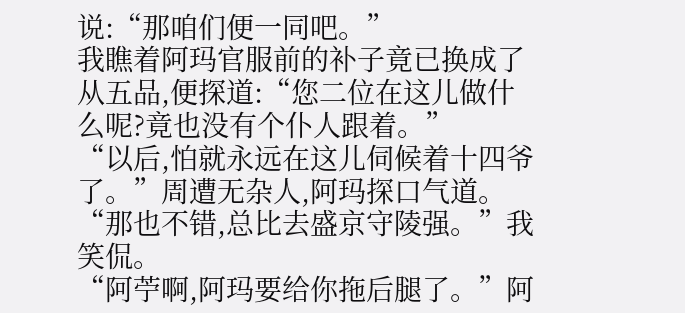说:“那咱们便一同吧。”
我瞧着阿玛官服前的补子竟已换成了从五品,便探道:“您二位在这儿做什么呢?竟也没有个仆人跟着。”
“以后,怕就永远在这儿伺候着十四爷了。”周遭无杂人,阿玛探口气道。
“那也不错,总比去盛京守陵强。”我笑侃。
“阿苧啊,阿玛要给你拖后腿了。”阿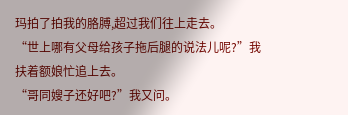玛拍了拍我的胳膊,超过我们往上走去。
“世上哪有父母给孩子拖后腿的说法儿呢?”我扶着额娘忙追上去。
“哥同嫂子还好吧?”我又问。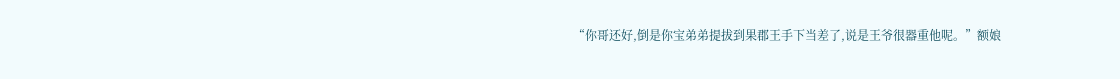“你哥还好,倒是你宝弟弟提拔到果郡王手下当差了,说是王爷很器重他呢。”额娘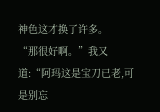神色这才换了许多。
“那很好啊。”我又道:“阿玛这是宝刀已老,可是别忘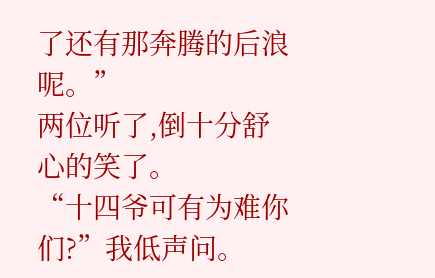了还有那奔腾的后浪呢。”
两位听了,倒十分舒心的笑了。
“十四爷可有为难你们?”我低声问。